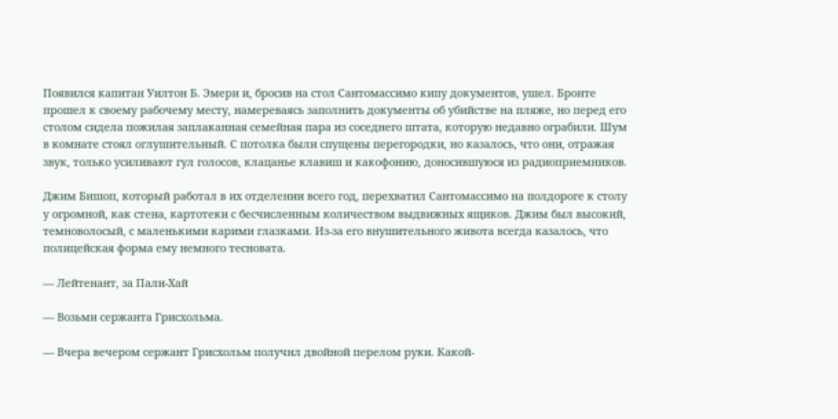Появился капитан Уилтон Б. Эмери и, бросив на стол Сантомассимо кипу документов, ушел. Бронте прошел к своему рабочему месту, намереваясь заполнить документы об убийстве на пляже, но перед его столом сидела пожилая заплаканная семейная пара из соседнего штата, которую недавно ограбили. Шум в комнате стоял оглушительный. С потолка были спущены перегородки, но казалось, что они, отражая звук, только усиливают гул голосов, клацанье клавиш и какофонию, доносившуюся из радиоприемников.

Джим Бишоп, который работал в их отделении всего год, перехватил Сантомассимо на полдороге к столу у огромной, как стена, картотеки с бесчисленным количеством выдвижных ящиков. Джим был высокий, темноволосый, с маленькими карими глазками. Из-за его внушительного живота всегда казалось, что полицейская форма ему немного тесновата.

— Лейтенант, за Пали-Хай

— Возьми сержанта Грисхольма.

— Вчера вечером сержант Грисхольм получил двойной перелом руки. Какой-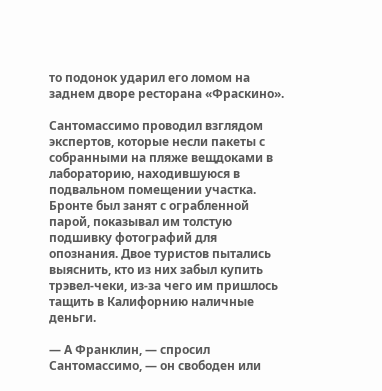то подонок ударил его ломом на заднем дворе ресторана «Фраскино».

Сантомассимо проводил взглядом экспертов, которые несли пакеты с собранными на пляже вещдоками в лабораторию, находившуюся в подвальном помещении участка. Бронте был занят с ограбленной парой, показывал им толстую подшивку фотографий для опознания. Двое туристов пытались выяснить, кто из них забыл купить трэвел-чеки, из-за чего им пришлось тащить в Калифорнию наличные деньги.

— А Франклин, — спросил Сантомассимо, — он свободен или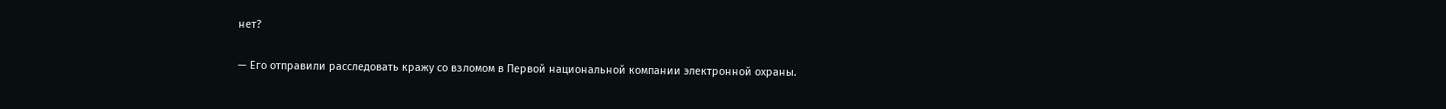нет?

— Его отправили расследовать кражу со взломом в Первой национальной компании электронной охраны.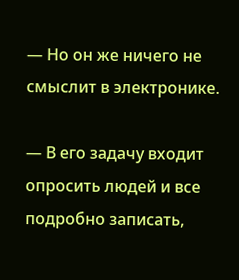— Но он же ничего не смыслит в электронике.

— В его задачу входит опросить людей и все подробно записать,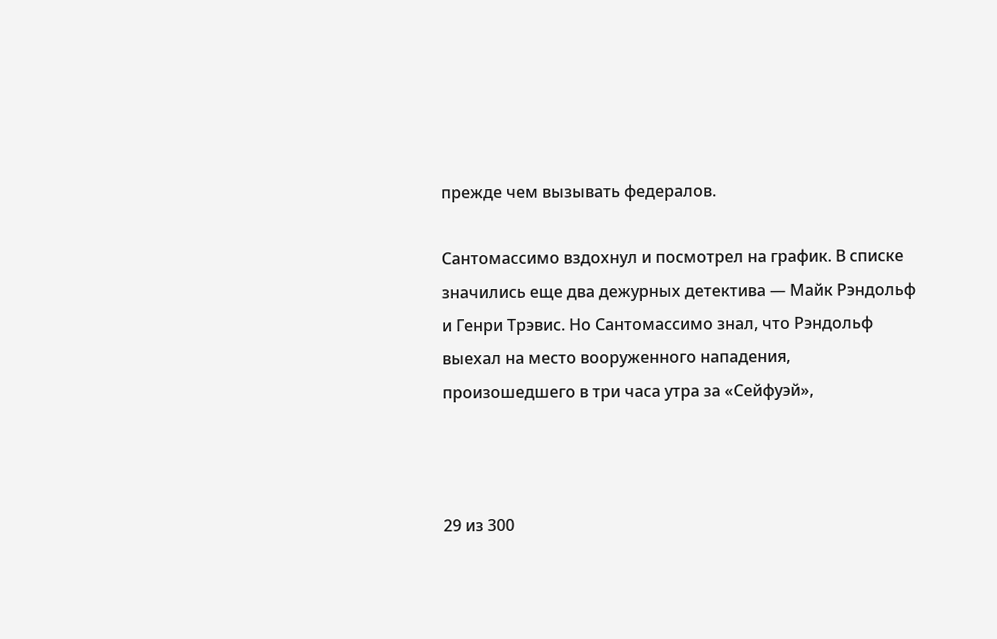прежде чем вызывать федералов.

Сантомассимо вздохнул и посмотрел на график. В списке значились еще два дежурных детектива — Майк Рэндольф и Генри Трэвис. Но Сантомассимо знал, что Рэндольф выехал на место вооруженного нападения, произошедшего в три часа утра за «Сейфуэй»,



29 из 300